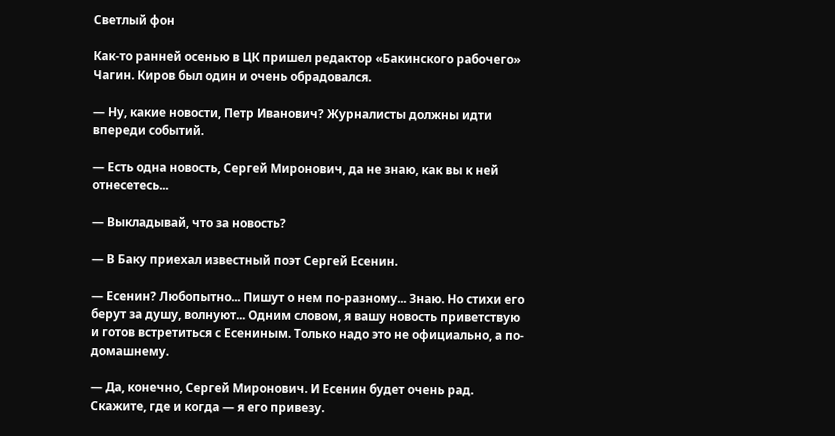Светлый фон

Как-то ранней осенью в ЦК пришел редактор «Бакинского рабочего» Чагин. Киров был один и очень обрадовался.

— Ну, какие новости, Петр Иванович? Журналисты должны идти впереди событий.

— Есть одна новость, Сергей Миронович, да не знаю, как вы к ней отнесетесь...

— Выкладывай, что за новость?

— В Баку приехал известный поэт Сергей Есенин.

— Есенин? Любопытно... Пишут о нем по-разному... Знаю. Но стихи его берут за душу, волнуют... Одним словом, я вашу новость приветствую и готов встретиться с Есениным. Только надо это не официально, а по-домашнему.

— Да, конечно, Сергей Миронович. И Есенин будет очень рад. Скажите, где и когда — я его привезу.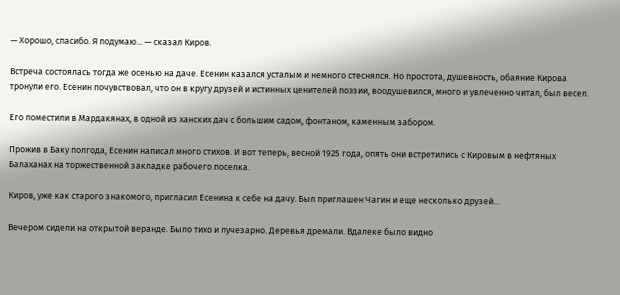— Хорошо, спасибо. Я подумаю... — сказал Киров.

Встреча состоялась тогда же осенью на даче. Есенин казался усталым и немного стеснялся. Но простота, душевность, обаяние Кирова тронули его. Есенин почувствовал, что он в кругу друзей и истинных ценителей поэзии, воодушевился, много и увлеченно читал, был весел.

Его поместили в Мардакянах, в одной из ханских дач с большим садом, фонтаном, каменным забором.

Прожив в Баку полгода, Есенин написал много стихов. И вот теперь, весной 1925 года, опять они встретились с Кировым в нефтяных Балаханах на торжественной закладке рабочего поселка.

Киров, уже как старого знакомого, пригласил Есенина к себе на дачу. Был приглашен Чагин и еще несколько друзей...

Вечером сидели на открытой веранде. Было тихо и лучезарно. Деревья дремали. Вдалеке было видно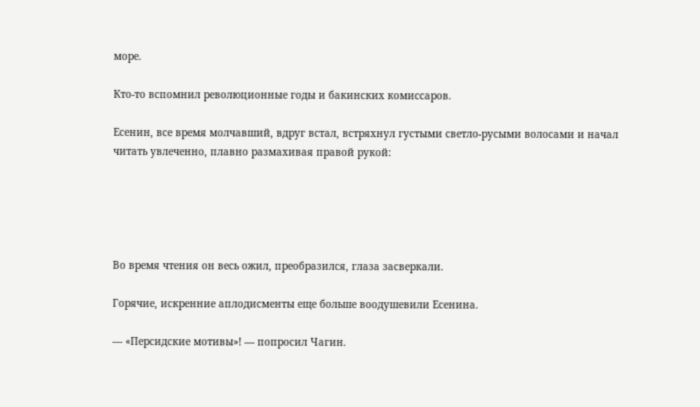море.

Кто-то вспомнил революционные годы и бакинских комиссаров.

Есенин, все время молчавший, вдруг встал, встряхнул густыми светло-русыми волосами и начал читать увлеченно, плавно размахивая правой рукой:





Во время чтения он весь ожил, преобразился, глаза засверкали.

Горячие, искренние аплодисменты еще больше воодушевили Есенина.

— «Персидские мотивы»! — попросил Чагин.